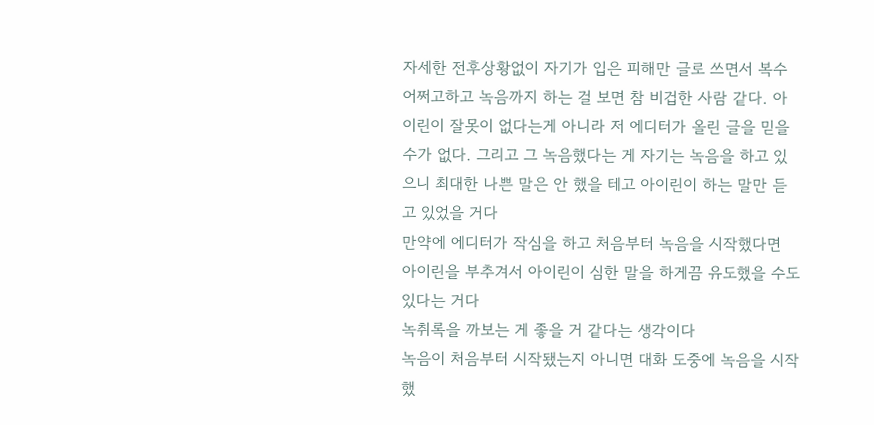자세한 전후상황없이 자기가 입은 피해만 글로 쓰면서 복수 어쩌고하고 녹음까지 하는 걸 보면 참 비겁한 사람 같다. 아이린이 잘못이 없다는게 아니라 저 에디터가 올린 글을 믿을 수가 없다. 그리고 그 녹음했다는 게 자기는 녹음을 하고 있으니 최대한 나쁜 말은 안 했을 테고 아이린이 하는 말만 듣고 있었을 거다
만약에 에디터가 작심을 하고 처음부터 녹음을 시작했다면 아이린을 부추겨서 아이린이 심한 말을 하게끔 유도했을 수도 있다는 거다
녹취록을 까보는 게 좋을 거 같다는 생각이다
녹음이 처음부터 시작됐는지 아니면 대화 도중에 녹음을 시작했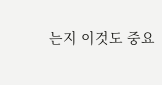는지 이것도 중요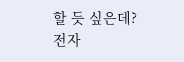할 듯 싶은데?
전자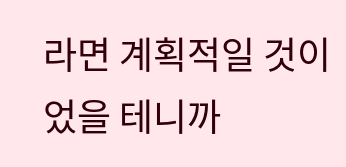라면 계획적일 것이었을 테니까